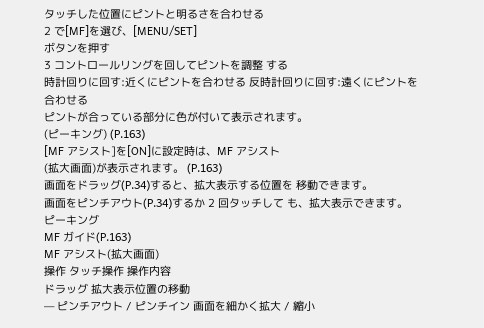タッチした位置にピントと明るさを合わせる
2 で[MF]を選び、[MENU/SET]
ボタンを押す
3 コントロールリングを回してピントを調整 する
時計回りに回す:近くにピントを合わせる 反時計回りに回す:遠くにピントを合わせる
ピントが合っている部分に色が付いて表示されます。
(ピーキング) (P.163)
[MF アシスト]を[ON]に設定時は、MF アシスト
(拡大画面)が表示されます。 (P.163)
画面をドラッグ(P.34)すると、拡大表示する位置を 移動できます。
画面をピンチアウト(P.34)するか 2 回タッチして も、拡大表示できます。
ピーキング
MF ガイド(P.163)
MF アシスト(拡大画面)
操作 タッチ操作 操作内容
ドラッグ 拡大表示位置の移動
— ピンチアウト / ピンチイン 画面を細かく拡大 / 縮小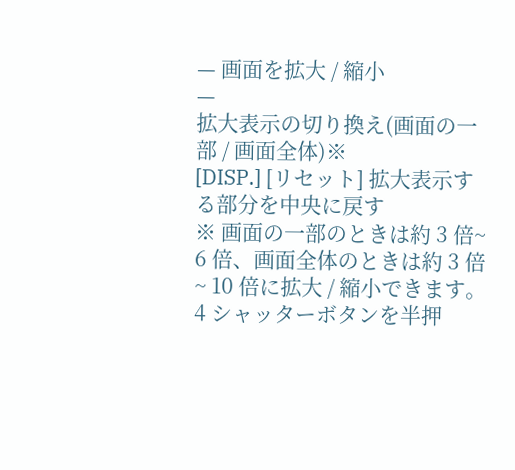— 画面を拡大 / 縮小
—
拡大表示の切り換え(画面の一部 / 画面全体)※
[DISP.] [リセット] 拡大表示する部分を中央に戻す
※ 画面の一部のときは約 3 倍~ 6 倍、画面全体のときは約 3 倍~ 10 倍に拡大 / 縮小できます。
4 シャッターボタンを半押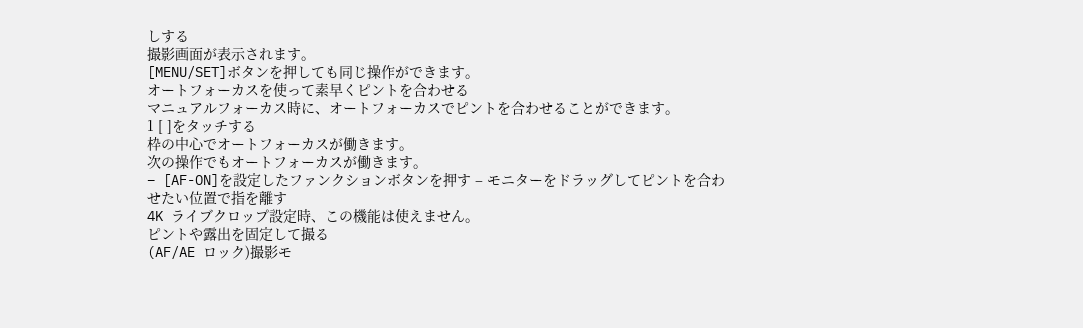しする
撮影画面が表示されます。
[MENU/SET]ボタンを押しても同じ操作ができます。
オートフォーカスを使って素早くピントを合わせる
マニュアルフォーカス時に、オートフォーカスでピントを合わせることができます。
1 [ ]をタッチする
枠の中心でオートフォーカスが働きます。
次の操作でもオートフォーカスが働きます。
– [AF-ON]を設定したファンクションボタンを押す – モニターをドラッグしてピントを合わせたい位置で指を離す
4K ライブクロップ設定時、この機能は使えません。
ピントや露出を固定して撮る
(AF/AE ロック)撮影モ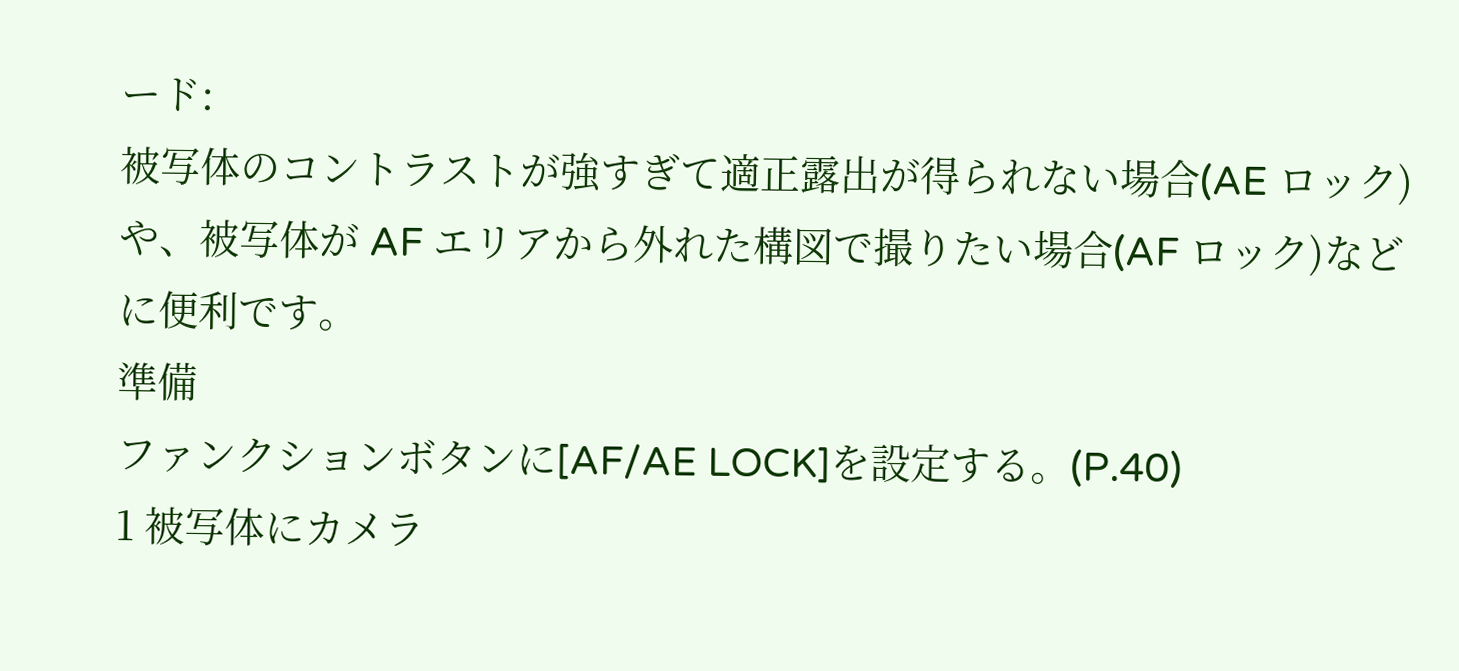ード:
被写体のコントラストが強すぎて適正露出が得られない場合(AE ロック)や、被写体が AF エリアから外れた構図で撮りたい場合(AF ロック)などに便利です。
準備
ファンクションボタンに[AF/AE LOCK]を設定する。(P.40)
1 被写体にカメラ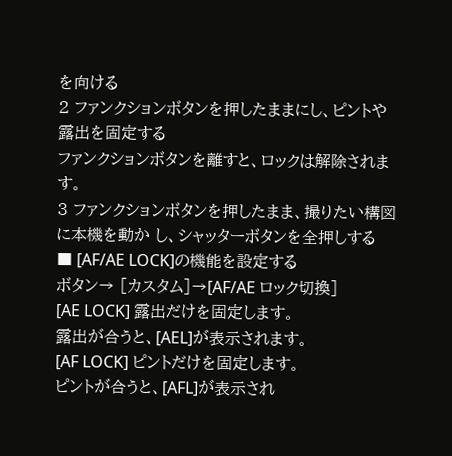を向ける
2 ファンクションボタンを押したままにし、ピントや露出を固定する
ファンクションボタンを離すと、ロックは解除されます。
3 ファンクションボタンを押したまま、撮りたい構図に本機を動か し、シャッターボタンを全押しする
■ [AF/AE LOCK]の機能を設定する
ボタン→ [カスタム]→[AF/AE ロック切換]
[AE LOCK] 露出だけを固定します。
露出が合うと、[AEL]が表示されます。
[AF LOCK] ピントだけを固定します。
ピントが合うと、[AFL]が表示され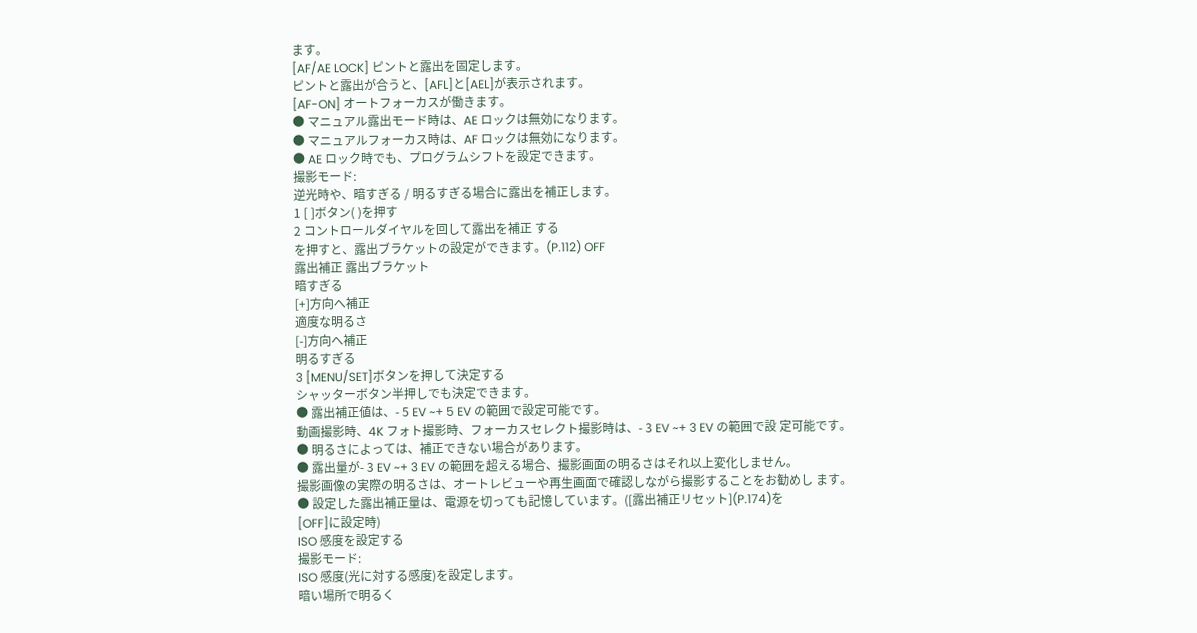ます。
[AF/AE LOCK] ピントと露出を固定します。
ピントと露出が合うと、[AFL]と[AEL]が表示されます。
[AF-ON] オートフォーカスが働きます。
● マニュアル露出モード時は、AE ロックは無効になります。
● マニュアルフォーカス時は、AF ロックは無効になります。
● AE ロック時でも、プログラムシフトを設定できます。
撮影モード:
逆光時や、暗すぎる / 明るすぎる場合に露出を補正します。
1 [ ]ボタン( )を押す
2 コントロールダイヤルを回して露出を補正 する
を押すと、露出ブラケットの設定ができます。(P.112) OFF
露出補正 露出ブラケット
暗すぎる
[+]方向へ補正
適度な明るさ
[-]方向へ補正
明るすぎる
3 [MENU/SET]ボタンを押して決定する
シャッターボタン半押しでも決定できます。
● 露出補正値は、- 5 EV ~+ 5 EV の範囲で設定可能です。
動画撮影時、4K フォト撮影時、フォーカスセレクト撮影時は、- 3 EV ~+ 3 EV の範囲で設 定可能です。
● 明るさによっては、補正できない場合があります。
● 露出量が- 3 EV ~+ 3 EV の範囲を超える場合、撮影画面の明るさはそれ以上変化しません。
撮影画像の実際の明るさは、オートレビューや再生画面で確認しながら撮影することをお勧めし ます。
● 設定した露出補正量は、電源を切っても記憶しています。([露出補正リセット](P.174)を
[OFF]に設定時)
ISO 感度を設定する
撮影モード:
ISO 感度(光に対する感度)を設定します。
暗い場所で明るく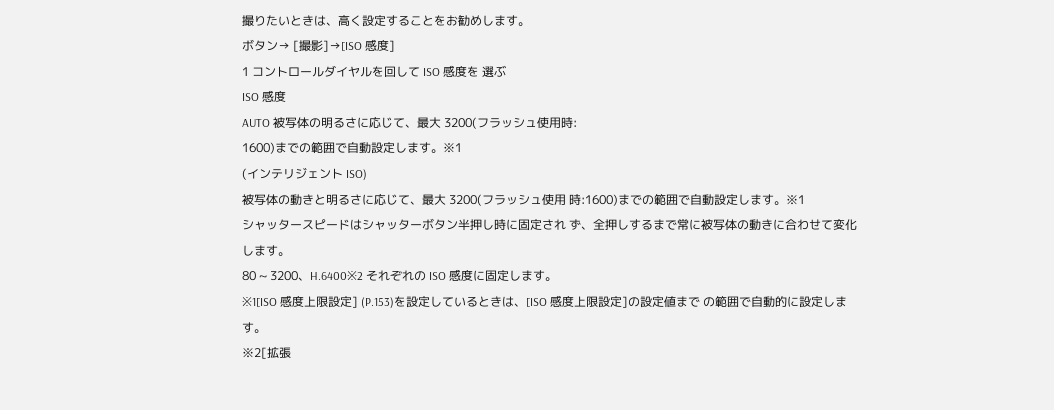撮りたいときは、高く設定することをお勧めします。
ボタン→ [撮影]→[ISO 感度]
1 コントロールダイヤルを回して ISO 感度を 選ぶ
ISO 感度
AUTO 被写体の明るさに応じて、最大 3200(フラッシュ使用時:
1600)までの範囲で自動設定します。※1
(インテリジェント ISO)
被写体の動きと明るさに応じて、最大 3200(フラッシュ使用 時:1600)までの範囲で自動設定します。※1
シャッタースピードはシャッターボタン半押し時に固定され ず、全押しするまで常に被写体の動きに合わせて変化します。
80 ~ 3200、H.6400※2 それぞれの ISO 感度に固定します。
※1[ISO 感度上限設定] (P.153)を設定しているときは、[ISO 感度上限設定]の設定値まで の範囲で自動的に設定します。
※2[拡張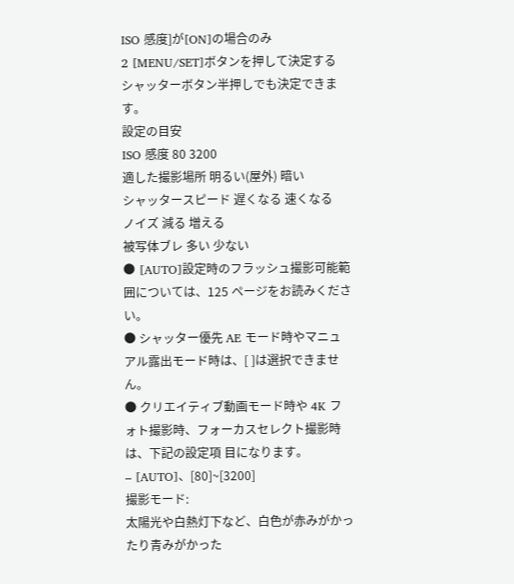ISO 感度]が[ON]の場合のみ
2 [MENU/SET]ボタンを押して決定する
シャッターボタン半押しでも決定できます。
設定の目安
ISO 感度 80 3200
適した撮影場所 明るい(屋外) 暗い
シャッタースピード 遅くなる 速くなる
ノイズ 減る 増える
被写体ブレ 多い 少ない
● [AUTO]設定時のフラッシュ撮影可能範囲については、125 ページをお読みください。
● シャッター優先 AE モード時やマニュアル露出モード時は、[ ]は選択できません。
● クリエイティブ動画モード時や 4K フォト撮影時、フォーカスセレクト撮影時は、下記の設定項 目になります。
– [AUTO]、[80]~[3200]
撮影モード:
太陽光や白熱灯下など、白色が赤みがかったり青みがかった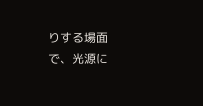りする場面で、光源に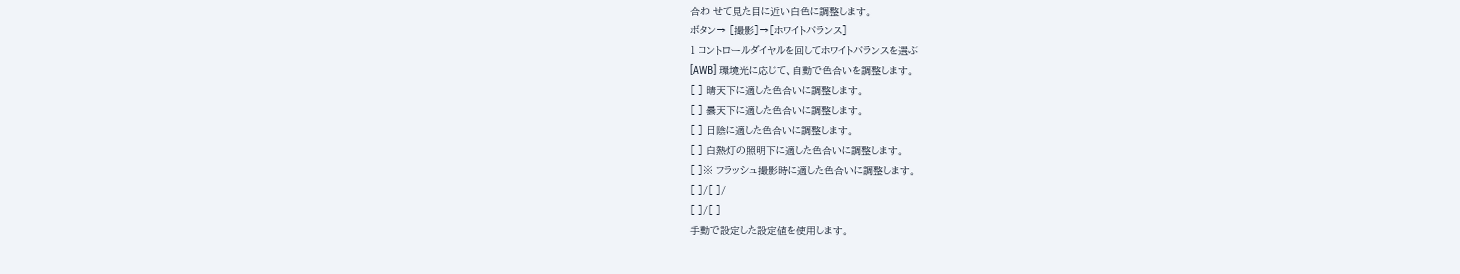合わ せて見た目に近い白色に調整します。
ボタン→ [撮影]→[ホワイトバランス]
1 コントロールダイヤルを回してホワイトバランスを選ぶ
[AWB] 環境光に応じて、自動で色合いを調整します。
[ ] 晴天下に適した色合いに調整します。
[ ] 曇天下に適した色合いに調整します。
[ ] 日陰に適した色合いに調整します。
[ ] 白熱灯の照明下に適した色合いに調整します。
[ ]※ フラッシュ撮影時に適した色合いに調整します。
[ ]/[ ]/
[ ]/[ ]
手動で設定した設定値を使用します。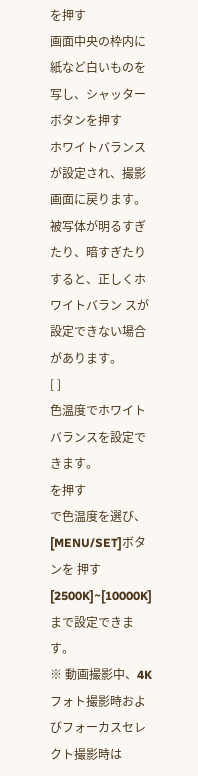を押す
画面中央の枠内に紙など白いものを写し、シャッターボタンを押す
ホワイトバランスが設定され、撮影画面に戻ります。
被写体が明るすぎたり、暗すぎたりすると、正しくホワイトバラン スが設定できない場合があります。
[ ]
色温度でホワイトバランスを設定できます。
を押す
で色温度を選び、[MENU/SET]ボタンを 押す
[2500K]~[10000K]まで設定できます。
※ 動画撮影中、4K フォト撮影時およびフォーカスセレクト撮影時は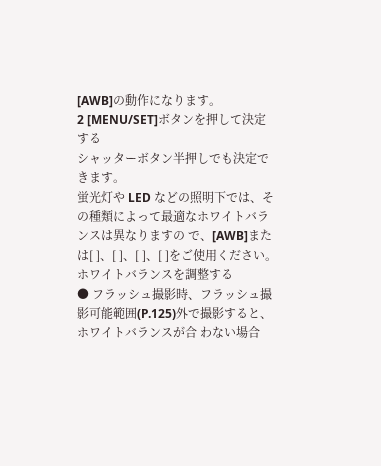[AWB]の動作になります。
2 [MENU/SET]ボタンを押して決定する
シャッターボタン半押しでも決定できます。
蛍光灯や LED などの照明下では、その種類によって最適なホワイトバランスは異なりますの で、[AWB]または[ ]、[ ]、[ ]、[ ]をご使用ください。
ホワイトバランスを調整する
● フラッシュ撮影時、フラッシュ撮影可能範囲(P.125)外で撮影すると、ホワイトバランスが合 わない場合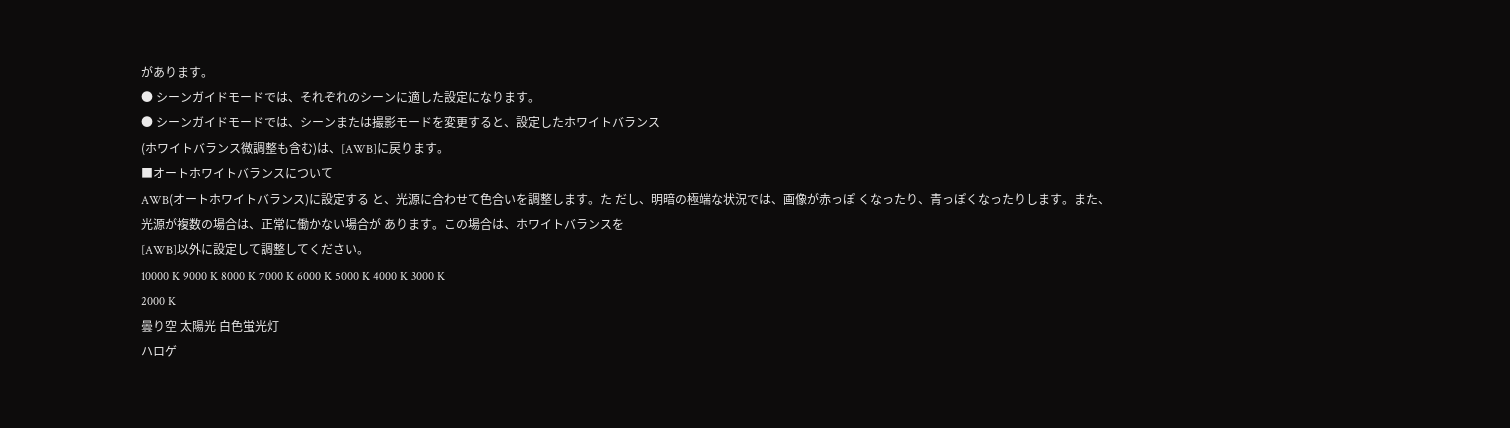があります。
● シーンガイドモードでは、それぞれのシーンに適した設定になります。
● シーンガイドモードでは、シーンまたは撮影モードを変更すると、設定したホワイトバランス
(ホワイトバランス微調整も含む)は、[AWB]に戻ります。
■オートホワイトバランスについて
AWB(オートホワイトバランス)に設定する と、光源に合わせて色合いを調整します。た だし、明暗の極端な状況では、画像が赤っぽ くなったり、青っぽくなったりします。また、
光源が複数の場合は、正常に働かない場合が あります。この場合は、ホワイトバランスを
[AWB]以外に設定して調整してください。
10000 K 9000 K 8000 K 7000 K 6000 K 5000 K 4000 K 3000 K
2000 K
曇り空 太陽光 白色蛍光灯
ハロゲ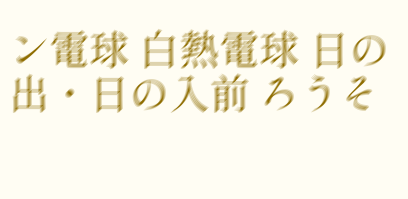ン電球 白熱電球 日の出・日の入前 ろうそ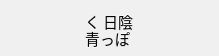く 日陰
青っぽ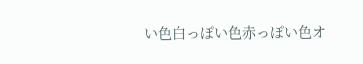い色白っぽい色赤っぽい色オ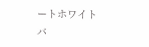ートホワイトバ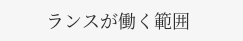ランスが働く範囲